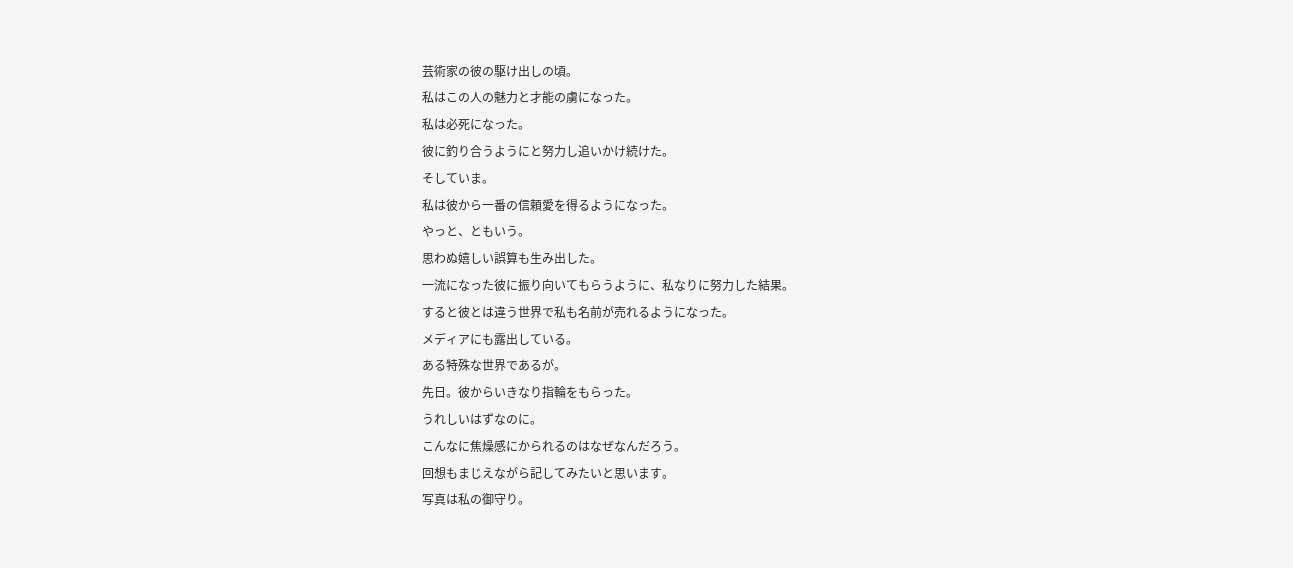芸術家の彼の駆け出しの頃。
私はこの人の魅力と才能の虜になった。
私は必死になった。
彼に釣り合うようにと努力し追いかけ続けた。
そしていま。
私は彼から一番の信頼愛を得るようになった。
やっと、ともいう。
思わぬ嬉しい誤算も生み出した。
一流になった彼に振り向いてもらうように、私なりに努力した結果。
すると彼とは違う世界で私も名前が売れるようになった。
メディアにも露出している。
ある特殊な世界であるが。
先日。彼からいきなり指輪をもらった。
うれしいはずなのに。
こんなに焦燥感にかられるのはなぜなんだろう。
回想もまじえながら記してみたいと思います。
写真は私の御守り。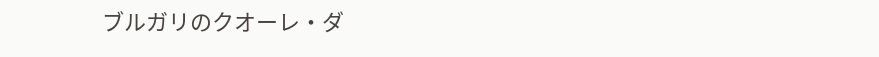ブルガリのクオーレ・ダ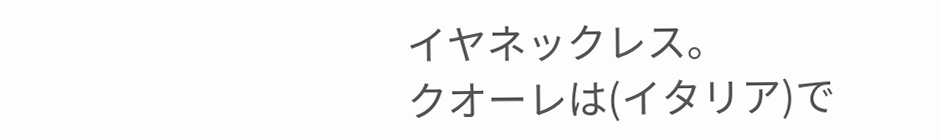イヤネックレス。
クオーレは(イタリア)で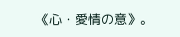《心・愛情の意》。